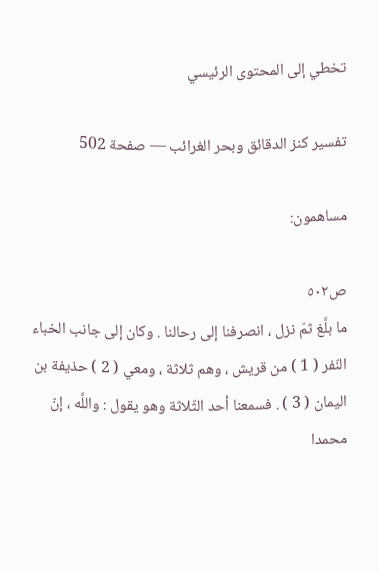تخطي إلى المحتوى الرئيسي

تفسير كنز الدقائق وبحر الغرائب — صفحة 502

مساهمون:

ص٥٠٢
ما بلَّغ ثمّ نزل ، انصرفنا إلى رحالنا . وكان إلى جانب الخباء النّفر ( 1 ) من قريش ، وهم ثلاثة ، ومعي ( 2 ) حذيفة بن اليمان ( 3 ) . فسمعنا أحد الثّلاثة وهو يقول : واللَّه ، إنّ محمدا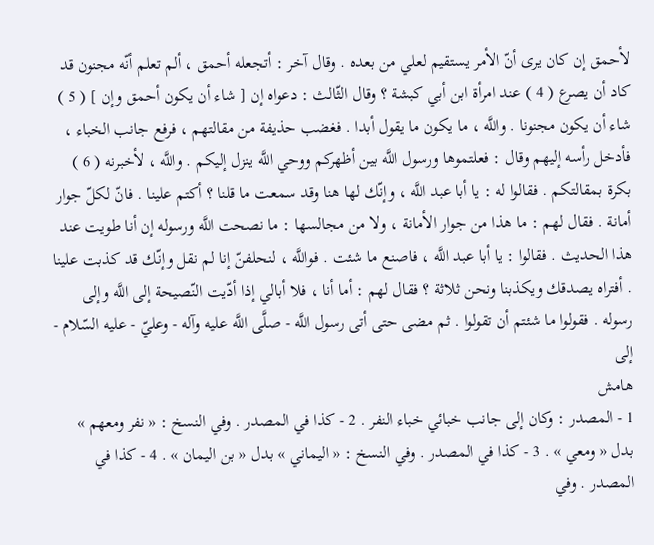لأحمق إن كان يرى أنّ الأمر يستقيم لعلي من بعده . وقال آخر : أتجعله أحمق ، ألم تعلم أنّه مجنون قد كاد أن يصرع ( 4 ) عند امرأة ابن أبي كبشة ؟ وقال الثّالث : دعواه إن [ شاء أن يكون أحمق وإن ] ( 5 ) شاء أن يكون مجنونا . واللَّه ، ما يكون ما يقول أبدا . فغضب حذيفة من مقالتهم ، فرفع جانب الخباء ، فأدخل رأسه إليهم وقال : فعلتموها ورسول اللَّه بين أظهركم ووحي اللَّه ينزل إليكم . واللَّه ، لأخبرنه ( 6 ) بكرة بمقالتكم . فقالوا له : يا أبا عبد اللَّه ، وإنّك لها هنا وقد سمعت ما قلنا ؟ أكتم علينا . فانّ لكلّ جوار أمانة . فقال لهم : ما هذا من جوار الأمانة ، ولا من مجالسها : ما نصحت اللَّه ورسوله إن أنا طويت عند هذا الحديث . فقالوا : يا أبا عبد اللَّه ، فاصنع ما شئت . فواللَّه ، لنحلفنّ إنا لم نقل وإنّك قد كذبت علينا . أفتراه يصدقك ويكذبنا ونحن ثلاثة ؟ فقال لهم : أما أنا ، فلا أبالي إذا أدّيت النّصيحة إلى اللَّه وإلى رسوله . فقولوا ما شئتم أن تقولوا . ثم مضى حتى أتى رسول اللَّه - صلَّى اللَّه عليه وآله - وعليّ - عليه السّلام - إلى
هامش
1 - المصدر : وكان إلى جانب خبائي خباء النفر . 2 - كذا في المصدر . وفي النسخ : « نفر ومعهم » بدل « ومعي » . 3 - كذا في المصدر . وفي النسخ : « اليماني » بدل « بن اليمان » . 4 - كذا في المصدر . وفي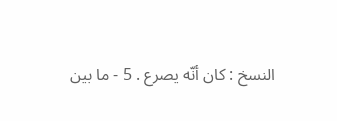النسخ : كان أنّه يصرع . 5 - ما بين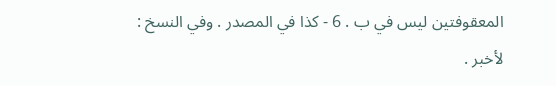المعقوفتين ليس في ب . 6 - كذا في المصدر . وفي النسخ : لأخبر .